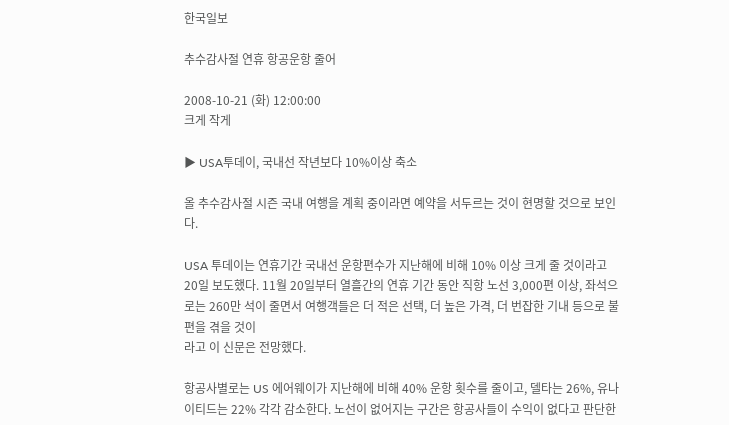한국일보

추수감사절 연휴 항공운항 줄어

2008-10-21 (화) 12:00:00
크게 작게

▶ USA투데이, 국내선 작년보다 10%이상 축소

올 추수감사절 시즌 국내 여행을 계획 중이라면 예약을 서두르는 것이 현명할 것으로 보인다.

USA 투데이는 연휴기간 국내선 운항편수가 지난해에 비해 10% 이상 크게 줄 것이라고 20일 보도했다. 11월 20일부터 열흘간의 연휴 기간 동안 직항 노선 3,000편 이상, 좌석으로는 260만 석이 줄면서 여행객들은 더 적은 선택, 더 높은 가격, 더 번잡한 기내 등으로 불편을 겪을 것이
라고 이 신문은 전망했다.

항공사별로는 US 에어웨이가 지난해에 비해 40% 운항 횟수를 줄이고, 델타는 26%, 유나이티드는 22% 각각 감소한다. 노선이 없어지는 구간은 항공사들이 수익이 없다고 판단한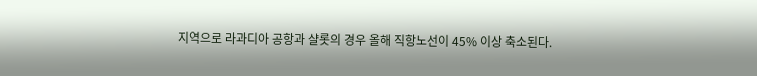지역으로 라과디아 공항과 샬롯의 경우 올해 직항노선이 45% 이상 축소된다.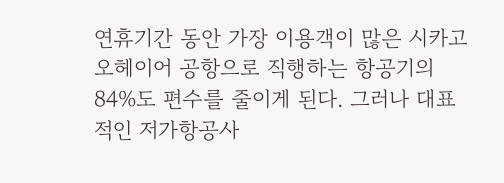연휴기간 동안 가장 이용객이 많은 시카고 오헤이어 공항으로 직행하는 항공기의 84%도 편수를 줄이게 된다. 그러나 대표적인 저가항공사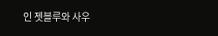인 젯블루와 사우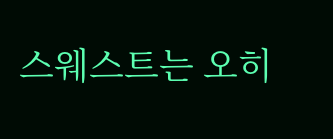스웨스트는 오히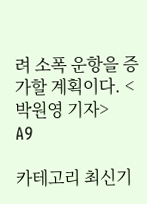려 소폭 운항을 증가할 계획이다. <박원영 기자>
A9

카테고리 최신기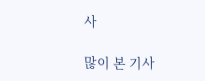사

많이 본 기사